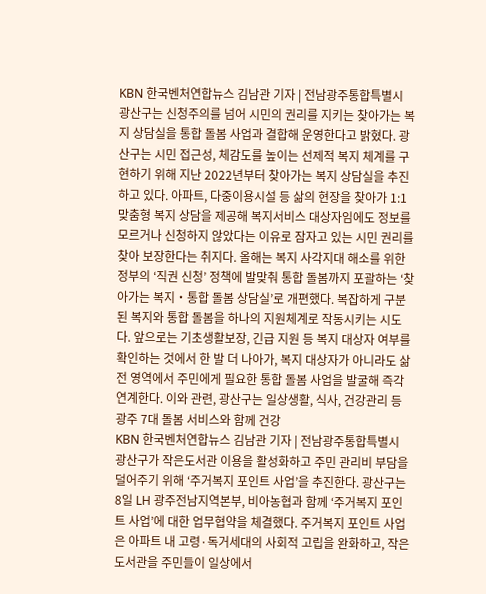KBN 한국벤처연합뉴스 김남관 기자 | 전남광주통합특별시 광산구는 신청주의를 넘어 시민의 권리를 지키는 찾아가는 복지 상담실을 통합 돌봄 사업과 결합해 운영한다고 밝혔다. 광산구는 시민 접근성, 체감도를 높이는 선제적 복지 체계를 구현하기 위해 지난 2022년부터 찾아가는 복지 상담실을 추진하고 있다. 아파트, 다중이용시설 등 삶의 현장을 찾아가 1:1 맞춤형 복지 상담을 제공해 복지서비스 대상자임에도 정보를 모르거나 신청하지 않았다는 이유로 잠자고 있는 시민 권리를 찾아 보장한다는 취지다. 올해는 복지 사각지대 해소를 위한 정부의 ‘직권 신청’ 정책에 발맞춰 통합 돌봄까지 포괄하는 ‘찾아가는 복지‧통합 돌봄 상담실’로 개편했다. 복잡하게 구분된 복지와 통합 돌봄을 하나의 지원체계로 작동시키는 시도다. 앞으로는 기초생활보장, 긴급 지원 등 복지 대상자 여부를 확인하는 것에서 한 발 더 나아가, 복지 대상자가 아니라도 삶 전 영역에서 주민에게 필요한 통합 돌봄 사업을 발굴해 즉각 연계한다. 이와 관련, 광산구는 일상생활, 식사, 건강관리 등 광주 7대 돌봄 서비스와 함께 건강
KBN 한국벤처연합뉴스 김남관 기자 | 전남광주통합특별시 광산구가 작은도서관 이용을 활성화하고 주민 관리비 부담을 덜어주기 위해 ‘주거복지 포인트 사업’을 추진한다. 광산구는 8일 LH 광주전남지역본부, 비아농협과 함께 ‘주거복지 포인트 사업’에 대한 업무협약을 체결했다. 주거복지 포인트 사업은 아파트 내 고령·독거세대의 사회적 고립을 완화하고, 작은도서관을 주민들이 일상에서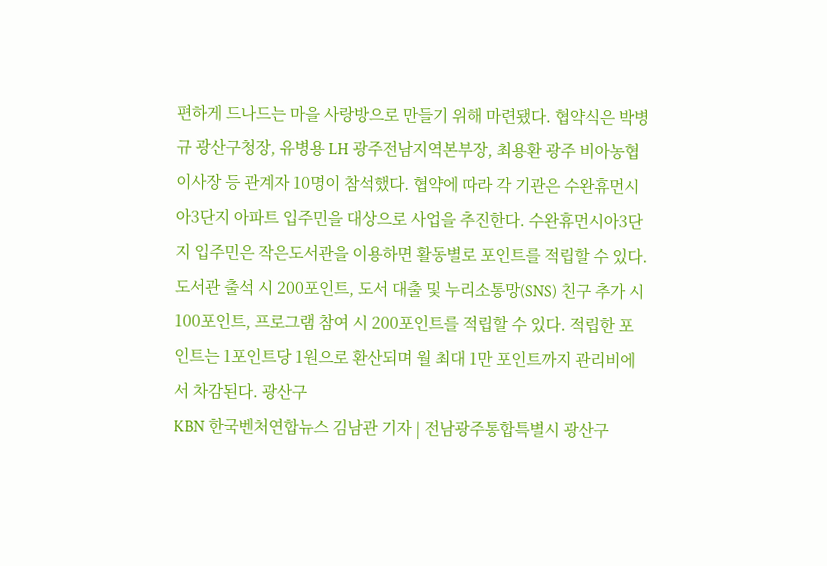편하게 드나드는 마을 사랑방으로 만들기 위해 마련됐다. 협약식은 박병규 광산구청장, 유병용 LH 광주전남지역본부장, 최용환 광주 비아농협 이사장 등 관계자 10명이 참석했다. 협약에 따라 각 기관은 수완휴먼시아3단지 아파트 입주민을 대상으로 사업을 추진한다. 수완휴먼시아3단지 입주민은 작은도서관을 이용하면 활동별로 포인트를 적립할 수 있다. 도서관 출석 시 200포인트, 도서 대출 및 누리소통망(SNS) 친구 추가 시 100포인트, 프로그램 참여 시 200포인트를 적립할 수 있다. 적립한 포인트는 1포인트당 1원으로 환산되며 월 최대 1만 포인트까지 관리비에서 차감된다. 광산구
KBN 한국벤처연합뉴스 김남관 기자 | 전남광주통합특별시 광산구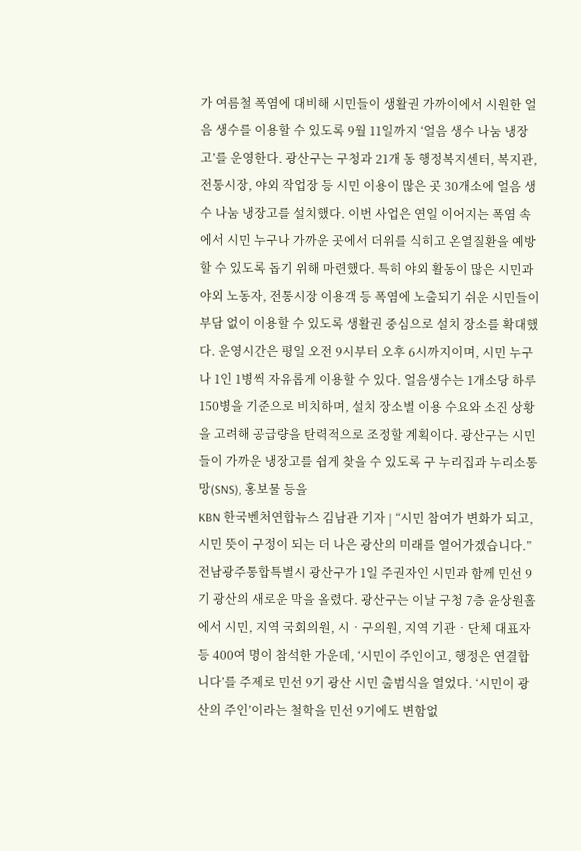가 여름철 폭염에 대비해 시민들이 생활권 가까이에서 시원한 얼음 생수를 이용할 수 있도록 9월 11일까지 ‘얼음 생수 나눔 냉장고’를 운영한다. 광산구는 구청과 21개 동 행정복지센터, 복지관, 전통시장, 야외 작업장 등 시민 이용이 많은 곳 30개소에 얼음 생수 나눔 냉장고를 설치했다. 이번 사업은 연일 이어지는 폭염 속에서 시민 누구나 가까운 곳에서 더위를 식히고 온열질환을 예방할 수 있도록 돕기 위해 마련했다. 특히 야외 활동이 많은 시민과 야외 노동자, 전통시장 이용객 등 폭염에 노출되기 쉬운 시민들이 부담 없이 이용할 수 있도록 생활권 중심으로 설치 장소를 확대했다. 운영시간은 평일 오전 9시부터 오후 6시까지이며, 시민 누구나 1인 1병씩 자유롭게 이용할 수 있다. 얼음생수는 1개소당 하루 150병을 기준으로 비치하며, 설치 장소별 이용 수요와 소진 상황을 고려해 공급량을 탄력적으로 조정할 계획이다. 광산구는 시민들이 가까운 냉장고를 쉽게 찾을 수 있도록 구 누리집과 누리소통망(SNS), 홍보물 등을
KBN 한국벤처연합뉴스 김남관 기자 | “시민 참여가 변화가 되고, 시민 뜻이 구정이 되는 더 나은 광산의 미래를 열어가겠습니다.” 전남광주통합특별시 광산구가 1일 주권자인 시민과 함께 민선 9기 광산의 새로운 막을 올렸다. 광산구는 이날 구청 7층 윤상원홀에서 시민, 지역 국회의원, 시‧구의원, 지역 기관‧단체 대표자 등 400여 명이 참석한 가운데, ‘시민이 주인이고, 행정은 연결합니다’를 주제로 민선 9기 광산 시민 출범식을 열었다. ‘시민이 광산의 주인’이라는 철학을 민선 9기에도 변함없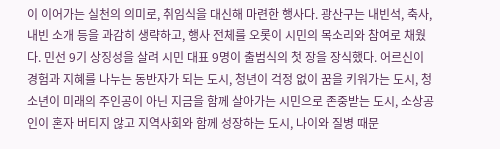이 이어가는 실천의 의미로, 취임식을 대신해 마련한 행사다. 광산구는 내빈석, 축사, 내빈 소개 등을 과감히 생략하고, 행사 전체를 오롯이 시민의 목소리와 참여로 채웠다. 민선 9기 상징성을 살려 시민 대표 9명이 출범식의 첫 장을 장식했다. 어르신이 경험과 지혜를 나누는 동반자가 되는 도시, 청년이 걱정 없이 꿈을 키워가는 도시, 청소년이 미래의 주인공이 아닌 지금을 함께 살아가는 시민으로 존중받는 도시, 소상공인이 혼자 버티지 않고 지역사회와 함께 성장하는 도시, 나이와 질병 때문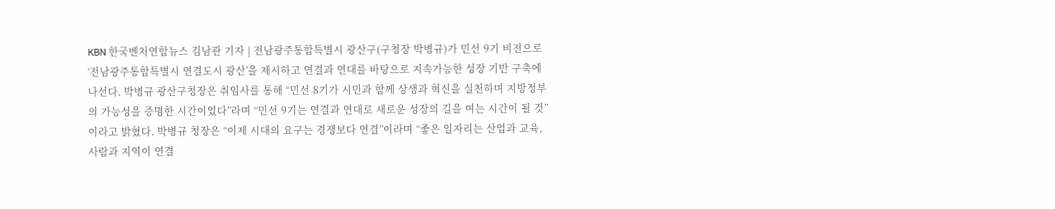KBN 한국벤처연합뉴스 김남관 기자 | 전남광주통합특별시 광산구(구청장 박병규)가 민선 9기 비전으로 ‘전남광주통합특별시 연결도시 광산’을 제시하고 연결과 연대를 바탕으로 지속가능한 성장 기반 구축에 나선다. 박병규 광산구청장은 취임사를 통해 “민선 8기가 시민과 함께 상생과 혁신을 실천하며 지방정부의 가능성을 증명한 시간이었다”라며 “민선 9기는 연결과 연대로 새로운 성장의 길을 여는 시간이 될 것”이라고 밝혔다. 박병규 청장은 “이제 시대의 요구는 경쟁보다 연결”이라며 “좋은 일자리는 산업과 교육, 사람과 지역이 연결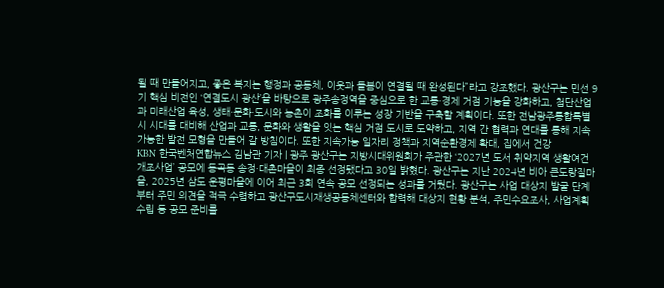될 때 만들어지고, 좋은 복지는 행정과 공동체, 이웃과 돌봄이 연결될 때 완성된다”라고 강조했다. 광산구는 민선 9기 핵심 비전인 ‘연결도시 광산’을 바탕으로 광주송정역을 중심으로 한 교통·경제 거점 기능을 강화하고, 첨단산업과 미래산업 육성, 생태·문화·도시와 농촌이 조화를 이루는 성장 기반을 구축할 계획이다. 또한 전남광주통합특별시 시대를 대비해 산업과 교통, 문화와 생활을 잇는 핵심 거점 도시로 도약하고, 지역 간 협력과 연대를 통해 지속가능한 발전 모형을 만들어 갈 방침이다. 또한 지속가능 일자리 정책과 지역순환경제 확대, 집에서 건강
KBN 한국벤처연합뉴스 김남관 기자 | 광주 광산구는 지방시대위원회가 주관한 ‘2027년 도서 취약지역 생활여건 개조사업’ 공모에 동곡동 송정·대촌마을이 최종 선정됐다고 30일 밝혔다. 광산구는 지난 2024년 비아 큰도랑질마을, 2025년 삼도 운평마을에 이어 최근 3회 연속 공모 선정되는 성과를 거뒀다. 광산구는 사업 대상지 발굴 단계부터 주민 의견을 적극 수렴하고 광산구도시재생공동체센터와 합력해 대상지 현황 분석, 주민수요조사, 사업계획 수립 등 공모 준비를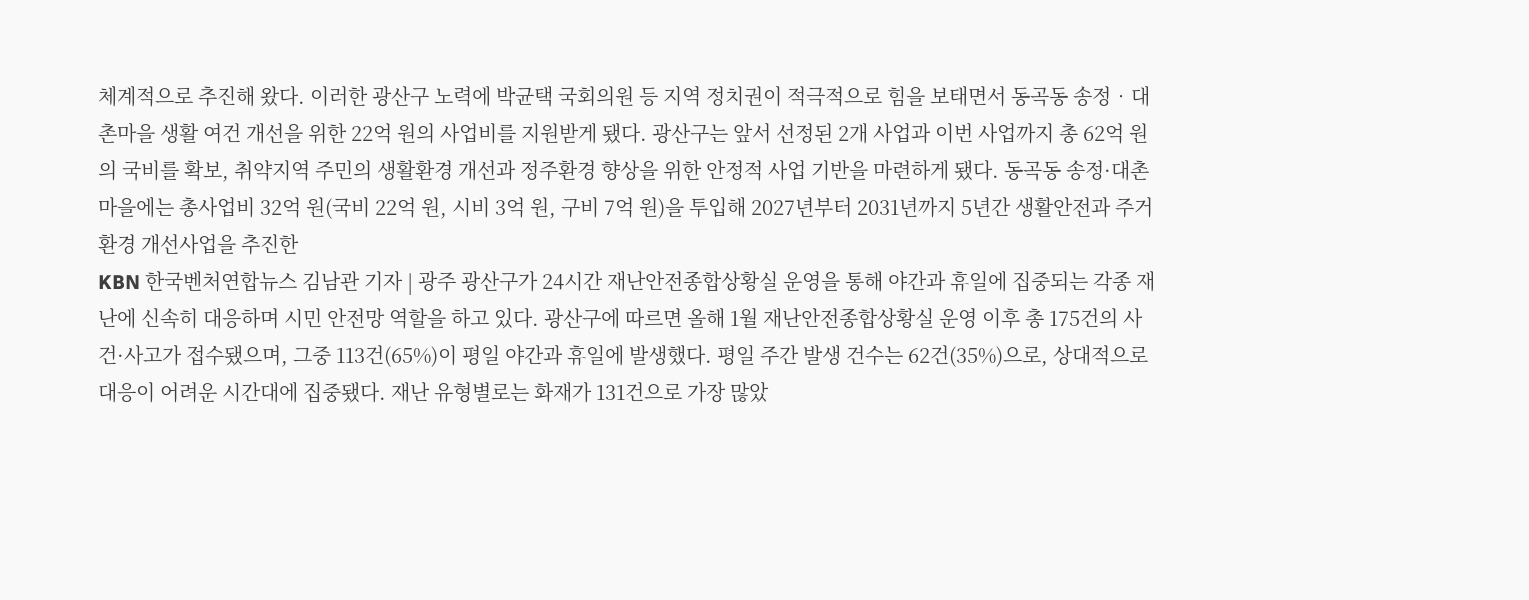체계적으로 추진해 왔다. 이러한 광산구 노력에 박균택 국회의원 등 지역 정치권이 적극적으로 힘을 보태면서 동곡동 송정‧대촌마을 생활 여건 개선을 위한 22억 원의 사업비를 지원받게 됐다. 광산구는 앞서 선정된 2개 사업과 이번 사업까지 총 62억 원의 국비를 확보, 취약지역 주민의 생활환경 개선과 정주환경 향상을 위한 안정적 사업 기반을 마련하게 됐다. 동곡동 송정·대촌마을에는 총사업비 32억 원(국비 22억 원, 시비 3억 원, 구비 7억 원)을 투입해 2027년부터 2031년까지 5년간 생활안전과 주거환경 개선사업을 추진한
KBN 한국벤처연합뉴스 김남관 기자 | 광주 광산구가 24시간 재난안전종합상황실 운영을 통해 야간과 휴일에 집중되는 각종 재난에 신속히 대응하며 시민 안전망 역할을 하고 있다. 광산구에 따르면 올해 1월 재난안전종합상황실 운영 이후 총 175건의 사건·사고가 접수됐으며, 그중 113건(65%)이 평일 야간과 휴일에 발생했다. 평일 주간 발생 건수는 62건(35%)으로, 상대적으로 대응이 어려운 시간대에 집중됐다. 재난 유형별로는 화재가 131건으로 가장 많았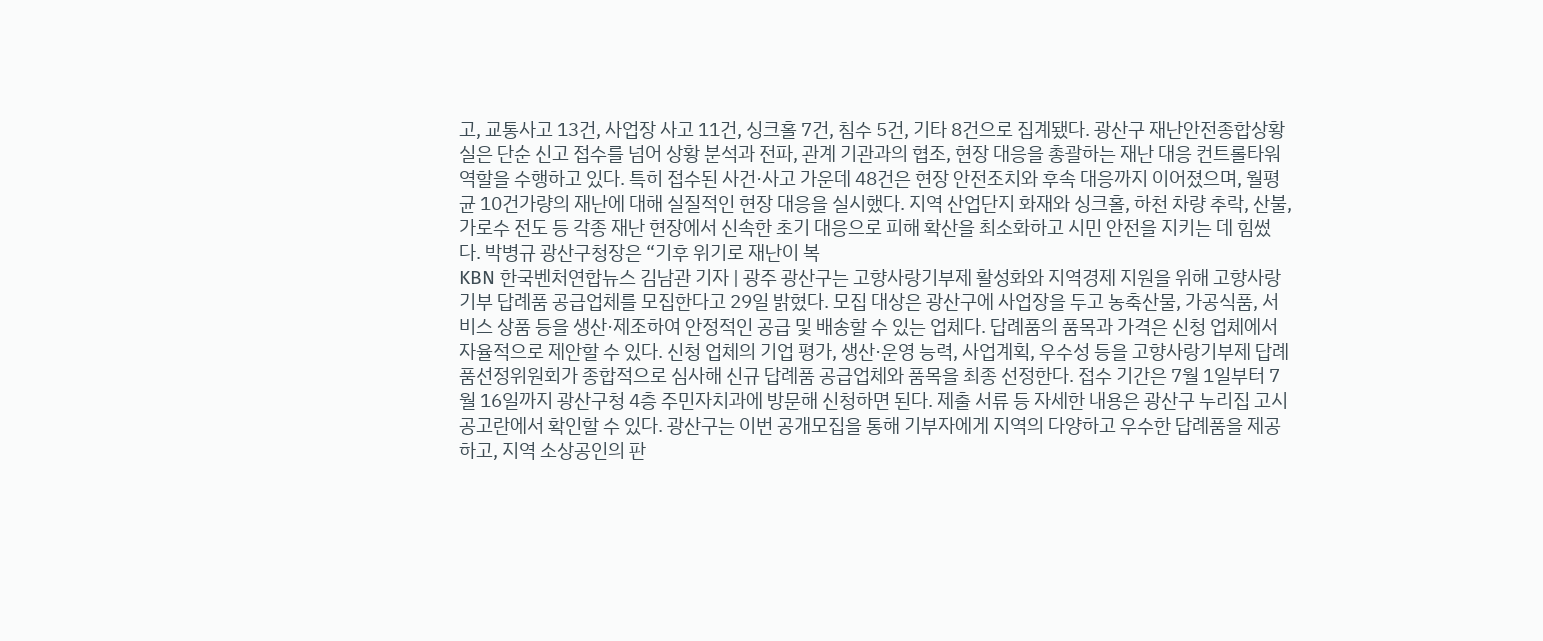고, 교통사고 13건, 사업장 사고 11건, 싱크홀 7건, 침수 5건, 기타 8건으로 집계됐다. 광산구 재난안전종합상황실은 단순 신고 접수를 넘어 상황 분석과 전파, 관계 기관과의 협조, 현장 대응을 총괄하는 재난 대응 컨트롤타워 역할을 수행하고 있다. 특히 접수된 사건·사고 가운데 48건은 현장 안전조치와 후속 대응까지 이어졌으며, 월평균 10건가량의 재난에 대해 실질적인 현장 대응을 실시했다. 지역 산업단지 화재와 싱크홀, 하천 차량 추락, 산불, 가로수 전도 등 각종 재난 현장에서 신속한 초기 대응으로 피해 확산을 최소화하고 시민 안전을 지키는 데 힘썼다. 박병규 광산구청장은 “기후 위기로 재난이 복
KBN 한국벤처연합뉴스 김남관 기자 | 광주 광산구는 고향사랑기부제 활성화와 지역경제 지원을 위해 고향사랑기부 답례품 공급업체를 모집한다고 29일 밝혔다. 모집 대상은 광산구에 사업장을 두고 농축산물, 가공식품, 서비스 상품 등을 생산·제조하여 안정적인 공급 및 배송할 수 있는 업체다. 답례품의 품목과 가격은 신청 업체에서 자율적으로 제안할 수 있다. 신청 업체의 기업 평가, 생산·운영 능력, 사업계획, 우수성 등을 고향사랑기부제 답례품선정위원회가 종합적으로 심사해 신규 답례품 공급업체와 품목을 최종 선정한다. 접수 기간은 7월 1일부터 7월 16일까지 광산구청 4층 주민자치과에 방문해 신청하면 된다. 제출 서류 등 자세한 내용은 광산구 누리집 고시공고란에서 확인할 수 있다. 광산구는 이번 공개모집을 통해 기부자에게 지역의 다양하고 우수한 답례품을 제공하고, 지역 소상공인의 판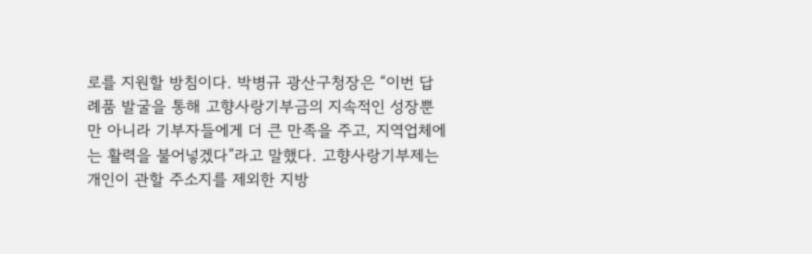로를 지원할 방침이다. 박병규 광산구청장은 “이번 답례품 발굴을 통해 고향사랑기부금의 지속적인 성장뿐만 아니라 기부자들에게 더 큰 만족을 주고, 지역업체에는 활력을 불어넣겠다”라고 말했다. 고향사랑기부제는 개인이 관할 주소지를 제외한 지방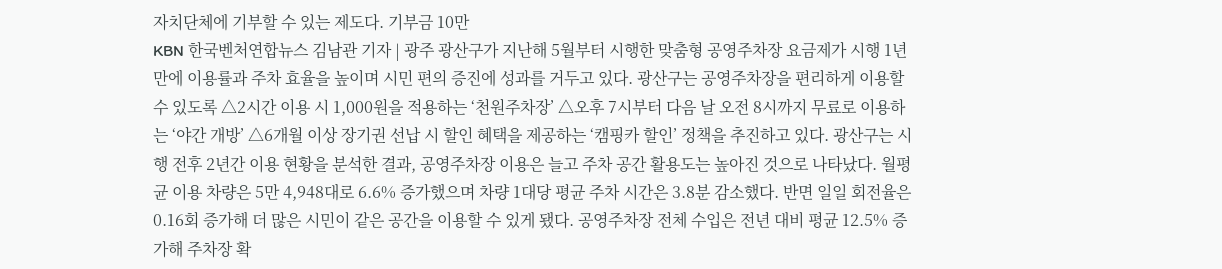자치단체에 기부할 수 있는 제도다. 기부금 10만
KBN 한국벤처연합뉴스 김남관 기자 | 광주 광산구가 지난해 5월부터 시행한 맞춤형 공영주차장 요금제가 시행 1년 만에 이용률과 주차 효율을 높이며 시민 편의 증진에 성과를 거두고 있다. 광산구는 공영주차장을 편리하게 이용할 수 있도록 △2시간 이용 시 1,000원을 적용하는 ‘천원주차장’ △오후 7시부터 다음 날 오전 8시까지 무료로 이용하는 ‘야간 개방’ △6개월 이상 장기권 선납 시 할인 혜택을 제공하는 ‘캠핑카 할인’ 정책을 추진하고 있다. 광산구는 시행 전후 2년간 이용 현황을 분석한 결과, 공영주차장 이용은 늘고 주차 공간 활용도는 높아진 것으로 나타났다. 월평균 이용 차량은 5만 4,948대로 6.6% 증가했으며 차량 1대당 평균 주차 시간은 3.8분 감소했다. 반면 일일 회전율은 0.16회 증가해 더 많은 시민이 같은 공간을 이용할 수 있게 됐다. 공영주차장 전체 수입은 전년 대비 평균 12.5% 증가해 주차장 확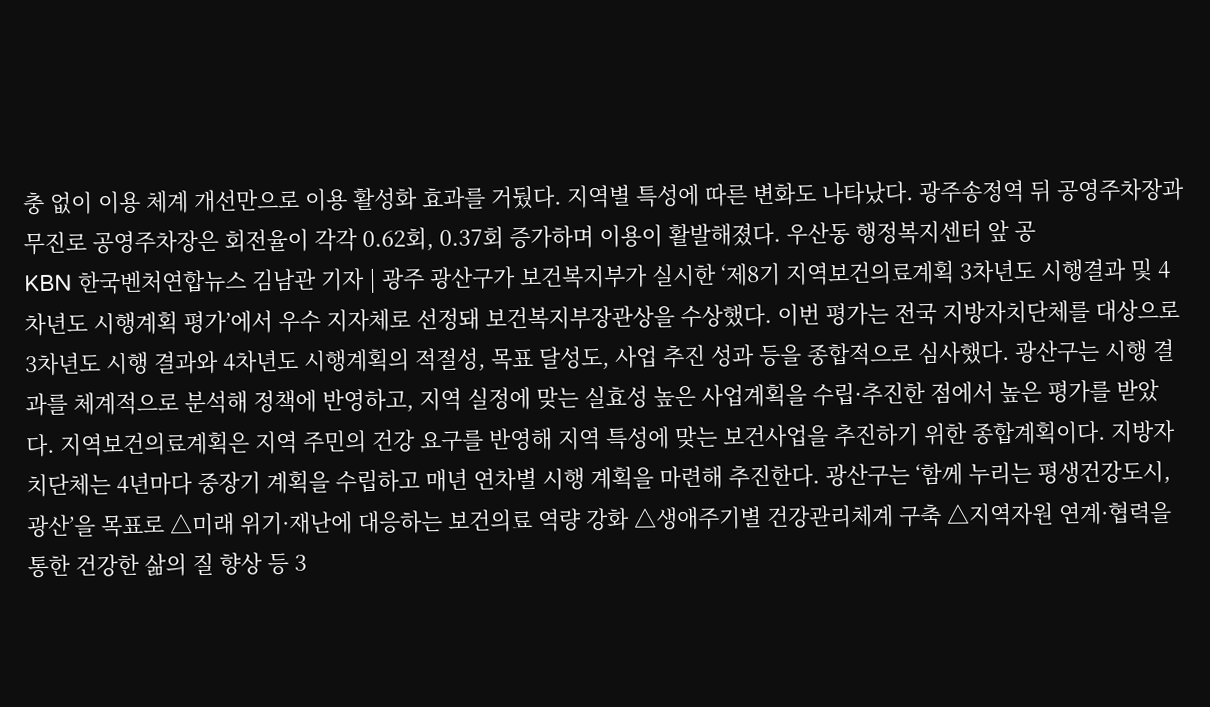충 없이 이용 체계 개선만으로 이용 활성화 효과를 거뒀다. 지역별 특성에 따른 변화도 나타났다. 광주송정역 뒤 공영주차장과 무진로 공영주차장은 회전율이 각각 0.62회, 0.37회 증가하며 이용이 활발해졌다. 우산동 행정복지센터 앞 공
KBN 한국벤처연합뉴스 김남관 기자 | 광주 광산구가 보건복지부가 실시한 ‘제8기 지역보건의료계획 3차년도 시행결과 및 4차년도 시행계획 평가’에서 우수 지자체로 선정돼 보건복지부장관상을 수상했다. 이번 평가는 전국 지방자치단체를 대상으로 3차년도 시행 결과와 4차년도 시행계획의 적절성, 목표 달성도, 사업 추진 성과 등을 종합적으로 심사했다. 광산구는 시행 결과를 체계적으로 분석해 정책에 반영하고, 지역 실정에 맞는 실효성 높은 사업계획을 수립·추진한 점에서 높은 평가를 받았다. 지역보건의료계획은 지역 주민의 건강 요구를 반영해 지역 특성에 맞는 보건사업을 추진하기 위한 종합계획이다. 지방자치단체는 4년마다 중장기 계획을 수립하고 매년 연차별 시행 계획을 마련해 추진한다. 광산구는 ‘함께 누리는 평생건강도시, 광산’을 목표로 △미래 위기·재난에 대응하는 보건의료 역량 강화 △생애주기별 건강관리체계 구축 △지역자원 연계·협력을 통한 건강한 삶의 질 향상 등 3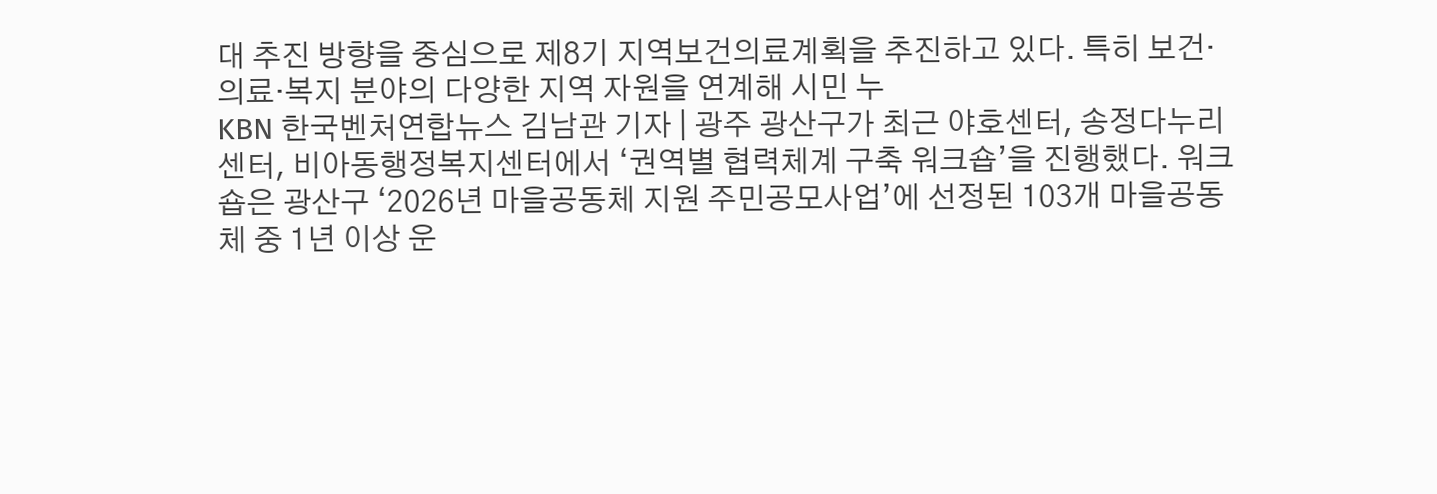대 추진 방향을 중심으로 제8기 지역보건의료계획을 추진하고 있다. 특히 보건·의료·복지 분야의 다양한 지역 자원을 연계해 시민 누
KBN 한국벤처연합뉴스 김남관 기자 | 광주 광산구가 최근 야호센터, 송정다누리센터, 비아동행정복지센터에서 ‘권역별 협력체계 구축 워크숍’을 진행했다. 워크숍은 광산구 ‘2026년 마을공동체 지원 주민공모사업’에 선정된 103개 마을공동체 중 1년 이상 운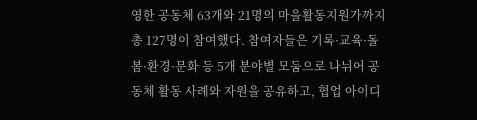영한 공동체 63개와 21명의 마을활동지원가까지 총 127명이 참여했다. 참여자들은 기록·교육·돌봄·환경·문화 등 5개 분야별 모둠으로 나뉘어 공동체 활동 사례와 자원을 공유하고, 협업 아이디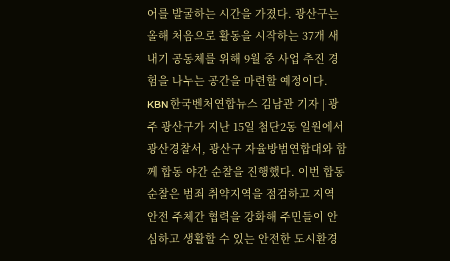어를 발굴하는 시간을 가졌다. 광산구는 올해 처음으로 활동을 시작하는 37개 새내기 공동체를 위해 9월 중 사업 추진 경험을 나누는 공간을 마련할 예정이다.
KBN 한국벤처연합뉴스 김남관 기자 | 광주 광산구가 지난 15일 첨단2동 일원에서 광산경찰서, 광산구 자율방범연합대와 함께 합동 야간 순찰을 진행했다. 이번 합동순찰은 범죄 취약지역을 점검하고 지역 안전 주체간 협력을 강화해 주민들이 안심하고 생활할 수 있는 안전한 도시환경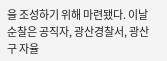을 조성하기 위해 마련됐다. 이날 순찰은 공직자, 광산경찰서, 광산구 자율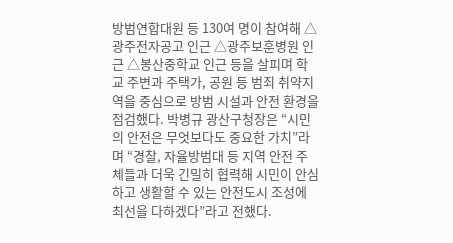방범연합대원 등 130여 명이 참여해 △광주전자공고 인근 △광주보훈병원 인근 △봉산중학교 인근 등을 살피며 학교 주변과 주택가, 공원 등 범죄 취약지역을 중심으로 방범 시설과 안전 환경을 점검했다. 박병규 광산구청장은 “시민의 안전은 무엇보다도 중요한 가치”라며 “경찰, 자율방범대 등 지역 안전 주체들과 더욱 긴밀히 협력해 시민이 안심하고 생활할 수 있는 안전도시 조성에 최선을 다하겠다”라고 전했다.